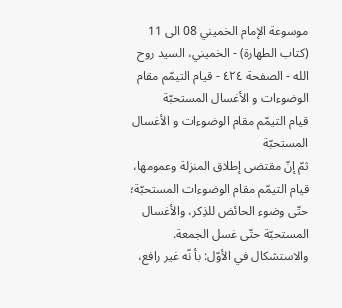موسوعة الإمام الخميني 08 الى 11 (كتاب الطهارة) - الخميني، السيد روح الله - الصفحة ٤٢٤ - قيام التيمّم مقام الوضوءات و الأغسال المستحبّة
قيام التيمّم مقام الوضوءات و الأغسال المستحبّة
ثمّ إنّ مقتضى إطلاق المنزلة وعمومها، قيام التيمّم مقام الوضوءات المستحبّة؛ حتّى وضوء الحائض للذِكر، والأغسال المستحبّة حتّى غسل الجمعة.
والاستشكال في الأوّل: بأ نّه غير رافع،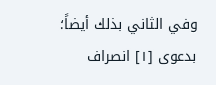وفي الثاني بذلك أيضاً؛ بدعوى [١] انصراف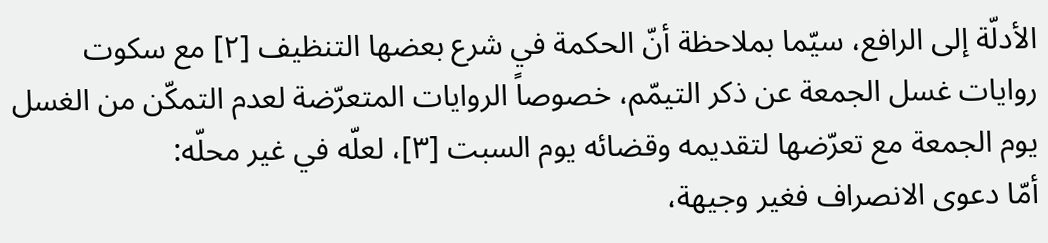الأدلّة إلى الرافع، سيّما بملاحظة أنّ الحكمة في شرع بعضها التنظيف [٢] مع سكوت روايات غسل الجمعة عن ذكر التيمّم، خصوصاً الروايات المتعرّضة لعدم التمكّن من الغسل يوم الجمعة مع تعرّضها لتقديمه وقضائه يوم السبت [٣]، لعلّه في غير محلّه:
أمّا دعوى الانصراف فغير وجيهة،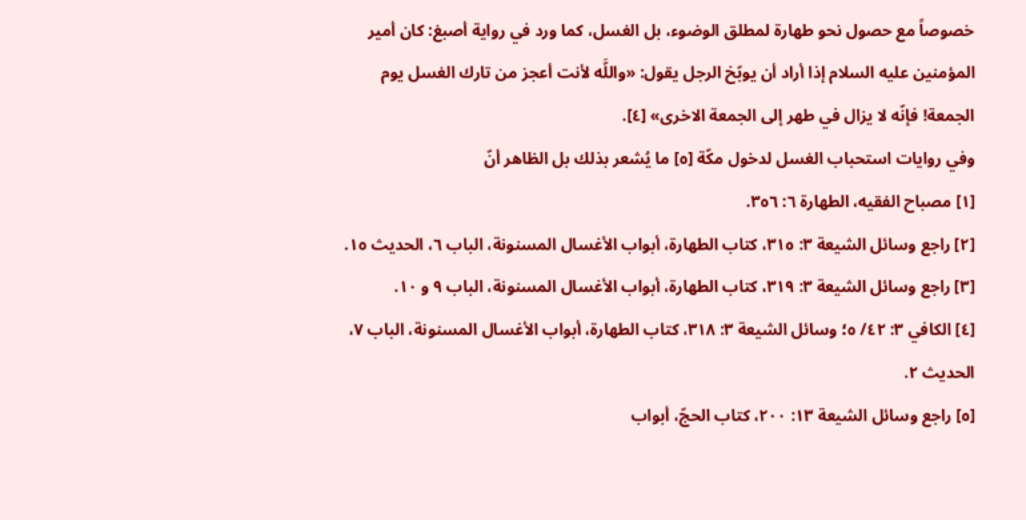خصوصاً مع حصول نحو طهارة لمطلق الوضوء، بل الغسل، كما ورد في رواية أصبغ: كان أمير المؤمنين عليه السلام إذا أراد أن يوبّخ الرجل يقول: «واللَّه لأنت أعجز من تارك الغسل يوم الجمعة! فإنّه لا يزال في طهر إلى الجمعة الاخرى» [٤].
وفي روايات استحباب الغسل لدخول مكّة [٥] ما يُشعر بذلك بل الظاهر أنّ
[١] مصباح الفقيه، الطهارة ٦: ٣٥٦.
[٢] راجع وسائل الشيعة ٣: ٣١٥، كتاب الطهارة، أبواب الأغسال المسنونة، الباب ٦، الحديث ١٥.
[٣] راجع وسائل الشيعة ٣: ٣١٩، كتاب الطهارة، أبواب الأغسال المسنونة، الباب ٩ و ١٠.
[٤] الكافي ٣: ٤٢/ ٥؛ وسائل الشيعة ٣: ٣١٨، كتاب الطهارة، أبواب الأغسال المسنونة، الباب ٧، الحديث ٢.
[٥] راجع وسائل الشيعة ١٣: ٢٠٠، كتاب الحجّ، أبواب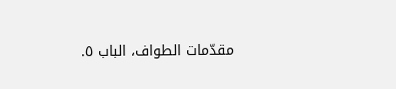مقدّمات الطواف، الباب ٥.